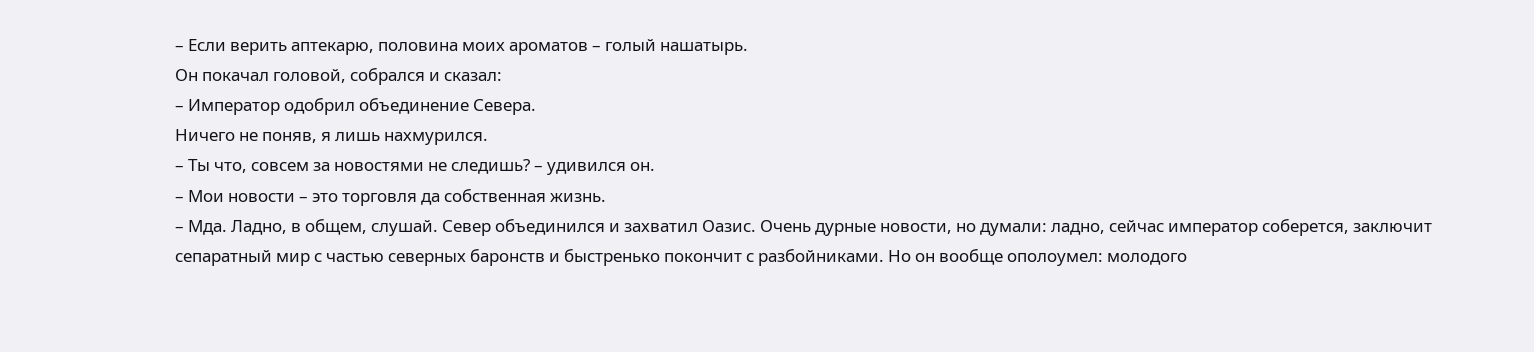– Если верить аптекарю, половина моих ароматов – голый нашатырь.
Он покачал головой, собрался и сказал:
– Император одобрил объединение Севера.
Ничего не поняв, я лишь нахмурился.
– Ты что, совсем за новостями не следишь? – удивился он.
– Мои новости – это торговля да собственная жизнь.
– Мда. Ладно, в общем, слушай. Север объединился и захватил Оазис. Очень дурные новости, но думали: ладно, сейчас император соберется, заключит сепаратный мир с частью северных баронств и быстренько покончит с разбойниками. Но он вообще ополоумел: молодого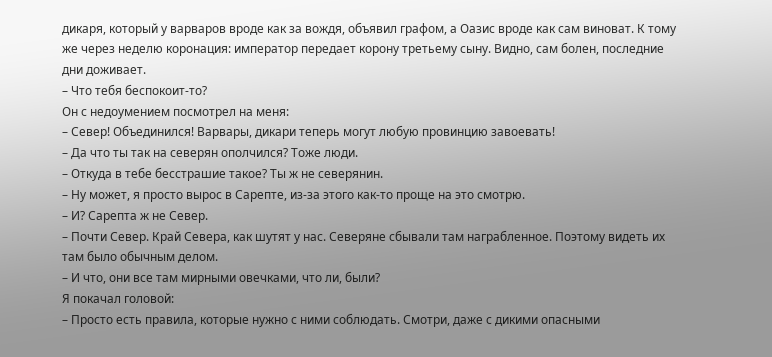дикаря, который у варваров вроде как за вождя, объявил графом, а Оазис вроде как сам виноват. К тому же через неделю коронация: император передает корону третьему сыну. Видно, сам болен, последние дни доживает.
– Что тебя беспокоит-то?
Он с недоумением посмотрел на меня:
– Север! Объединился! Варвары, дикари теперь могут любую провинцию завоевать!
– Да что ты так на северян ополчился? Тоже люди.
– Откуда в тебе бесстрашие такое? Ты ж не северянин.
– Ну может, я просто вырос в Сарепте, из-за этого как-то проще на это смотрю.
– И? Сарепта ж не Север.
– Почти Север. Край Севера, как шутят у нас. Северяне сбывали там награбленное. Поэтому видеть их там было обычным делом.
– И что, они все там мирными овечками, что ли, были?
Я покачал головой:
– Просто есть правила, которые нужно с ними соблюдать. Смотри, даже с дикими опасными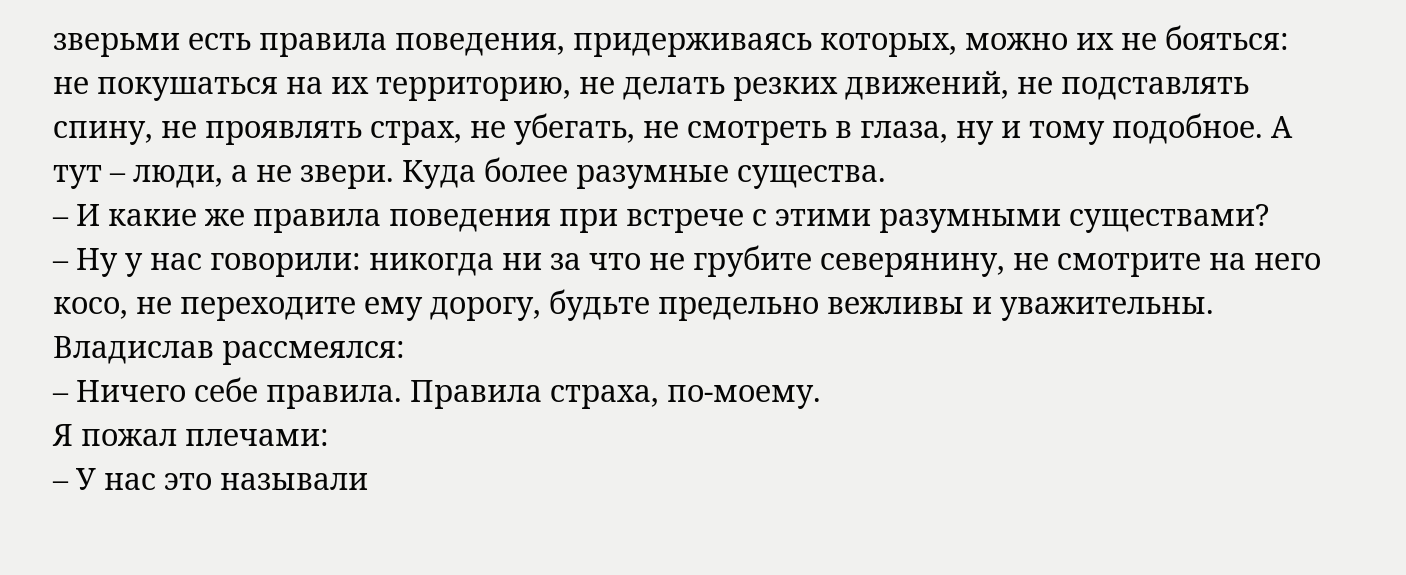зверьми есть правила поведения, придерживаясь которых, можно их не бояться: не покушаться на их территорию, не делать резких движений, не подставлять спину, не проявлять страх, не убегать, не смотреть в глаза, ну и тому подобное. А тут – люди, а не звери. Куда более разумные существа.
– И какие же правила поведения при встрече с этими разумными существами?
– Ну у нас говорили: никогда ни за что не грубите северянину, не смотрите на него косо, не переходите ему дорогу, будьте предельно вежливы и уважительны.
Владислав рассмеялся:
– Ничего себе правила. Правила страха, по-моему.
Я пожал плечами:
– У нас это называли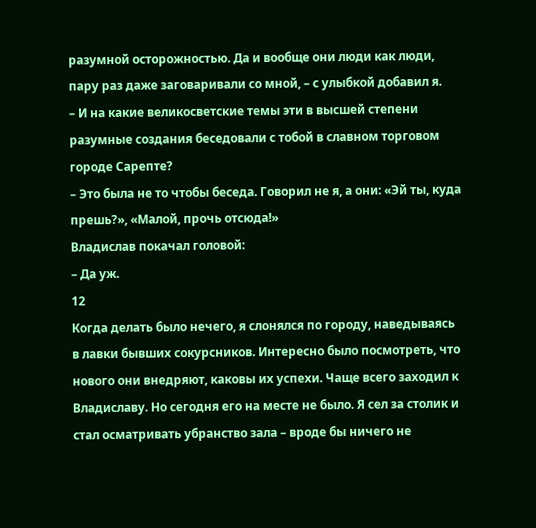разумной осторожностью. Да и вообще они люди как люди, пару раз даже заговаривали со мной, – с улыбкой добавил я.
– И на какие великосветские темы эти в высшей степени разумные создания беседовали с тобой в славном торговом городе Сарепте?
– Это была не то чтобы беседа. Говорил не я, а они: «Эй ты, куда прешь?», «Малой, прочь отсюда!»
Владислав покачал головой:
– Да уж.
12
Когда делать было нечего, я слонялся по городу, наведываясь в лавки бывших сокурсников. Интересно было посмотреть, что нового они внедряют, каковы их успехи. Чаще всего заходил к Владиславу. Но сегодня его на месте не было. Я сел за столик и стал осматривать убранство зала – вроде бы ничего не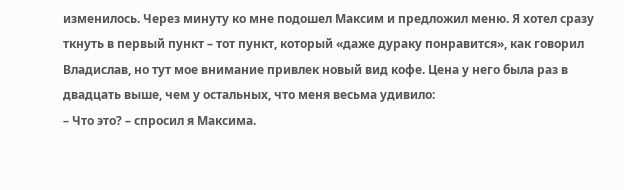изменилось. Через минуту ко мне подошел Максим и предложил меню. Я хотел сразу ткнуть в первый пункт – тот пункт, который «даже дураку понравится», как говорил Владислав, но тут мое внимание привлек новый вид кофе. Цена у него была раз в двадцать выше, чем у остальных, что меня весьма удивило:
– Что это? – спросил я Максима.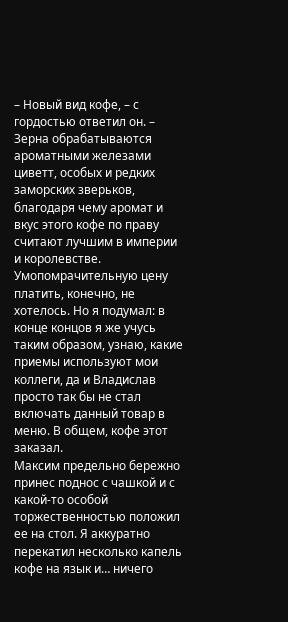– Новый вид кофе, – с гордостью ответил он. – Зерна обрабатываются ароматными железами циветт, особых и редких заморских зверьков, благодаря чему аромат и вкус этого кофе по праву считают лучшим в империи и королевстве.
Умопомрачительную цену платить, конечно, не хотелось. Но я подумал: в конце концов я же учусь таким образом, узнаю, какие приемы используют мои коллеги, да и Владислав просто так бы не стал включать данный товар в меню. В общем, кофе этот заказал.
Максим предельно бережно принес поднос с чашкой и с какой-то особой торжественностью положил ее на стол. Я аккуратно перекатил несколько капель кофе на язык и… ничего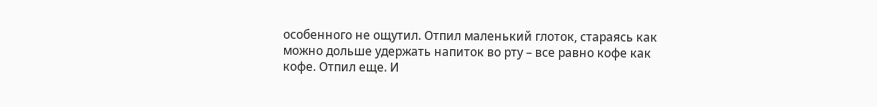особенного не ощутил. Отпил маленький глоток, стараясь как можно дольше удержать напиток во рту – все равно кофе как кофе. Отпил еще. И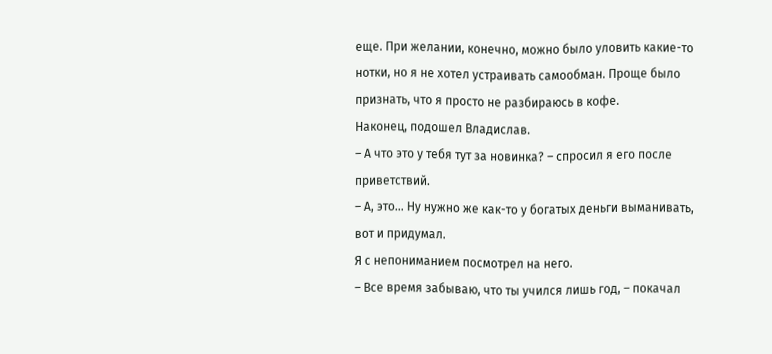еще. При желании, конечно, можно было уловить какие-то нотки, но я не хотел устраивать самообман. Проще было признать, что я просто не разбираюсь в кофе.
Наконец, подошел Владислав.
– А что это у тебя тут за новинка? – спросил я его после приветствий.
– А, это… Ну нужно же как-то у богатых деньги выманивать, вот и придумал.
Я с непониманием посмотрел на него.
– Все время забываю, что ты учился лишь год, – покачал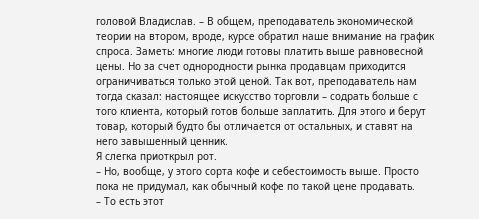головой Владислав. – В общем, преподаватель экономической теории на втором, вроде, курсе обратил наше внимание на график спроса. Заметь: многие люди готовы платить выше равновесной цены. Но за счет однородности рынка продавцам приходится ограничиваться только этой ценой. Так вот, преподаватель нам тогда сказал: настоящее искусство торговли – содрать больше с того клиента, который готов больше заплатить. Для этого и берут товар, который будто бы отличается от остальных, и ставят на него завышенный ценник.
Я слегка приоткрыл рот.
– Но, вообще, у этого сорта кофе и себестоимость выше. Просто пока не придумал, как обычный кофе по такой цене продавать.
– То есть этот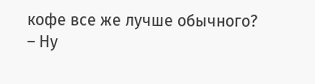кофе все же лучше обычного?
– Ну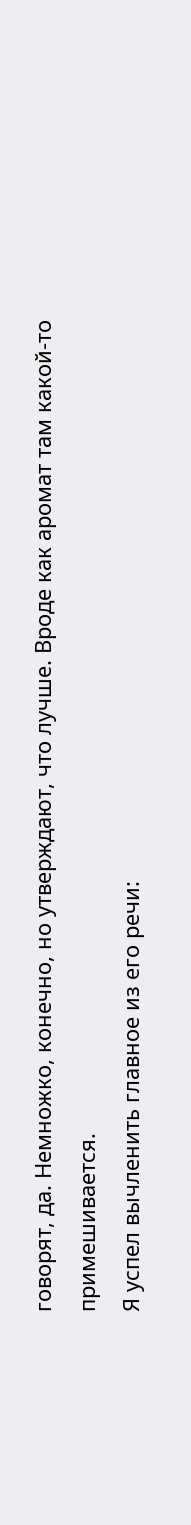говорят, да. Немножко, конечно, но утверждают, что лучше. Вроде как аромат там какой-то примешивается.
Я успел вычленить главное из его речи: